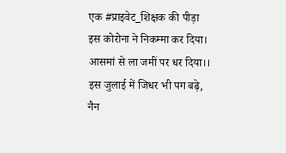एक #प्राइवेट_शिक्षक की पीड़ा
इस कोरोना ने निकम्मा कर दिया।
आसमां से ला जमीं पर धर दिया।।
इस जुलाई में जिधर भी पग बढ़े,
नैन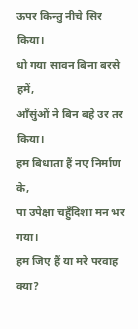ऊपर किन्तु नीचे सिर किया।
धो गया सावन बिना बरसे हमें,
आँसुंओं ने बिन बहे उर तर किया।
हम बिधाता हैं नए निर्माण के,
पा उपेक्षा चहुँदिशा मन भर गया।
हम जिए हैं या मरे परवाह क्या?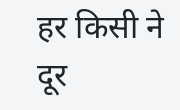हर किसी ने दूर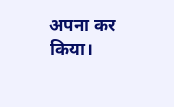अपना कर किया।